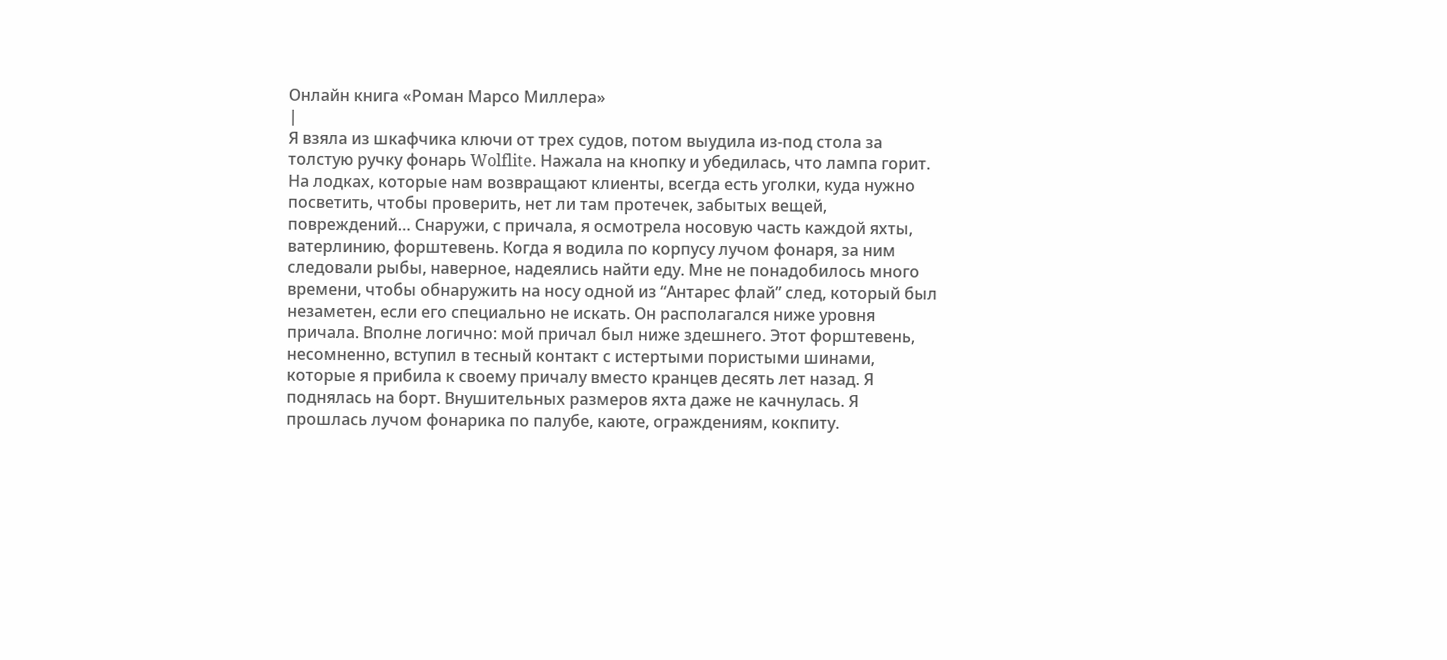Онлайн книга «Роман Марсо Миллера»
|
Я взяла из шкафчика ключи от трех судов, потом выудила из-под стола за толстую ручку фонарь Wolflite. Нажала на кнопку и убедилась, что лампа горит. На лодках, которые нам возвращают клиенты, всегда есть уголки, куда нужно посветить, чтобы проверить, нет ли там протечек, забытых вещей, повреждений… Снаружи, с причала, я осмотрела носовую часть каждой яхты, ватерлинию, форштевень. Когда я водила по корпусу лучом фонаря, за ним следовали рыбы, наверное, надеялись найти еду. Мне не понадобилось много времени, чтобы обнаружить на носу одной из “Антарес флай” след, который был незаметен, если его специально не искать. Он располагался ниже уровня причала. Вполне логично: мой причал был ниже здешнего. Этот форштевень, несомненно, вступил в тесный контакт с истертыми пористыми шинами, которые я прибила к своему причалу вместо кранцев десять лет назад. Я поднялась на борт. Внушительных размеров яхта даже не качнулась. Я прошлась лучом фонарика по палубе, каюте, ограждениям, кокпиту.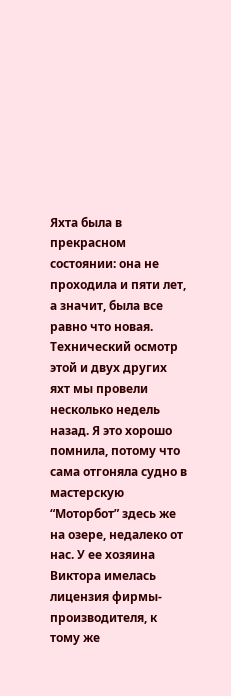Яхта была в прекрасном состоянии: она не проходила и пяти лет, а значит, была все равно что новая. Технический осмотр этой и двух других яхт мы провели несколько недель назад. Я это хорошо помнила, потому что сама отгоняла судно в мастерскую “Моторбот” здесь же на озере, недалеко от нас. У ее хозяина Виктора имелась лицензия фирмы-производителя, к тому же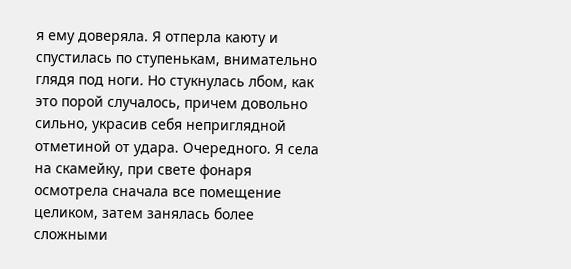я ему доверяла. Я отперла каюту и спустилась по ступенькам, внимательно глядя под ноги. Но стукнулась лбом, как это порой случалось, причем довольно сильно, украсив себя неприглядной отметиной от удара. Очередного. Я села на скамейку, при свете фонаря осмотрела сначала все помещение целиком, затем занялась более сложными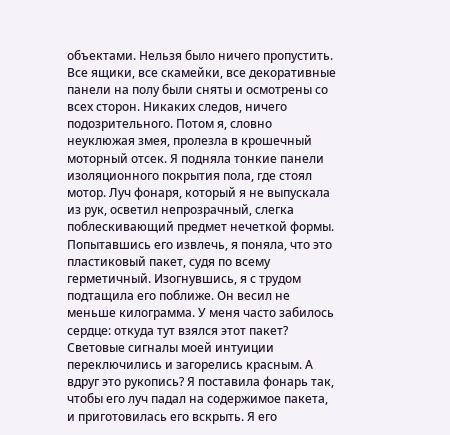объектами. Нельзя было ничего пропустить. Все ящики, все скамейки, все декоративные панели на полу были сняты и осмотрены со всех сторон. Никаких следов, ничего подозрительного. Потом я, словно неуклюжая змея, пролезла в крошечный моторный отсек. Я подняла тонкие панели изоляционного покрытия пола, где стоял мотор. Луч фонаря, который я не выпускала из рук, осветил непрозрачный, слегка поблескивающий предмет нечеткой формы. Попытавшись его извлечь, я поняла, что это пластиковый пакет, судя по всему герметичный. Изогнувшись, я с трудом подтащила его поближе. Он весил не меньше килограмма. У меня часто забилось сердце: откуда тут взялся этот пакет? Световые сигналы моей интуиции переключились и загорелись красным. А вдруг это рукопись? Я поставила фонарь так, чтобы его луч падал на содержимое пакета, и приготовилась его вскрыть. Я его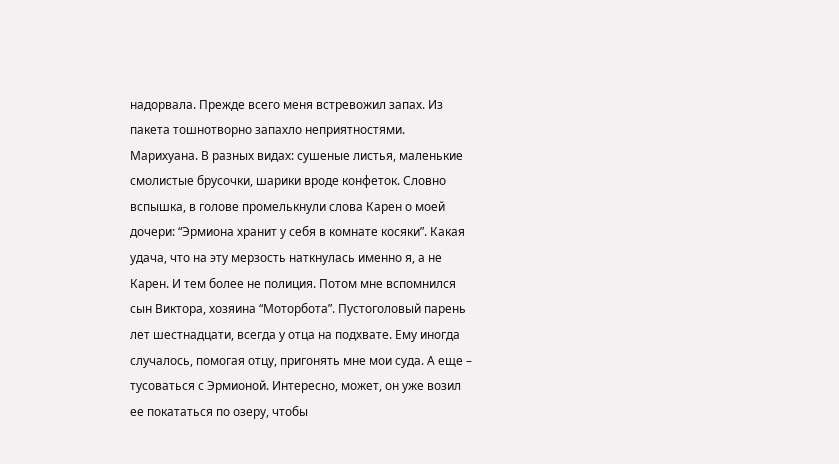надорвала. Прежде всего меня встревожил запах. Из пакета тошнотворно запахло неприятностями. Марихуана. В разных видах: сушеные листья, маленькие смолистые брусочки, шарики вроде конфеток. Словно вспышка, в голове промелькнули слова Карен о моей дочери: “Эрмиона хранит у себя в комнате косяки”. Какая удача, что на эту мерзость наткнулась именно я, а не Карен. И тем более не полиция. Потом мне вспомнился сын Виктора, хозяина “Моторбота”. Пустоголовый парень лет шестнадцати, всегда у отца на подхвате. Ему иногда случалось, помогая отцу, пригонять мне мои суда. А еще – тусоваться с Эрмионой. Интересно, может, он уже возил ее покататься по озеру, чтобы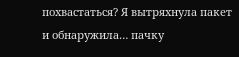похвастаться? Я вытряхнула пакет и обнаружила… пачку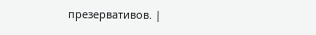презервативов. |